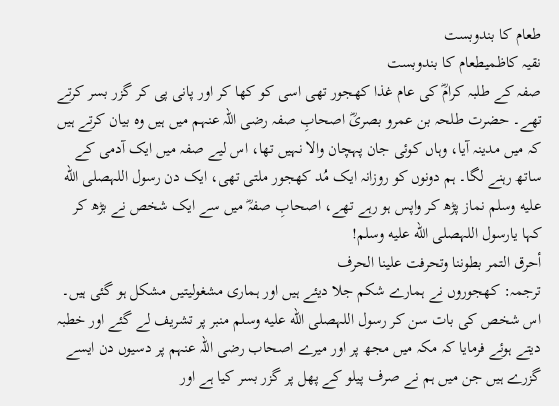طعام کا بندوبست
نقیہ کاظمیطعام کا بندوبست
صفہ کے طلبہ کرامؓ کی عام غذا کھجور تھی اسی کو کھا کر اور پانی پی کر گزر بسر کرتے تھے۔ حضرت طلحہ بن عمرو بصریؓ اصحابِ صفہ رضی اللہ عنہم میں ہیں وہ بیان کرتے ہیں کہ میں مدینہ آیا، وہاں کوئی جان پہچان والا نہیں تھا، اس لیے صفہ میں ایک آدمی کے ساتھ رہنے لگا۔ ہم دونوں کو روزانہ ایک مُد کھجور ملتی تھی، ایک دن رسول اللہصلى الله عليه وسلم نماز پڑھ کر واپس ہو رہے تھے، اصحابِ صفہؓ میں سے ایک شخص نے بڑھ کر کہا یارسول اللہصلى الله عليه وسلم!
أحرق التمر بطوننا وتحرفت علینا الحرف
ترجمہ: کھجوروں نے ہمارے شکم جلا دیئے ہیں اور ہماری مشغولیتیں مشکل ہو گئی ہیں۔
اس شخص کی بات سن کر رسول اللہصلى الله عليه وسلم منبر پر تشریف لے گئے اور خطبہ دیتے ہوئے فرمایا کہ مکہ میں مجھ پر اور میرے اصحاب رضی اللہ عنہم پر دسیوں دن ایسے گزرے ہیں جن میں ہم نے صرف پیلو کے پھل پر گزر بسر کیا ہے اور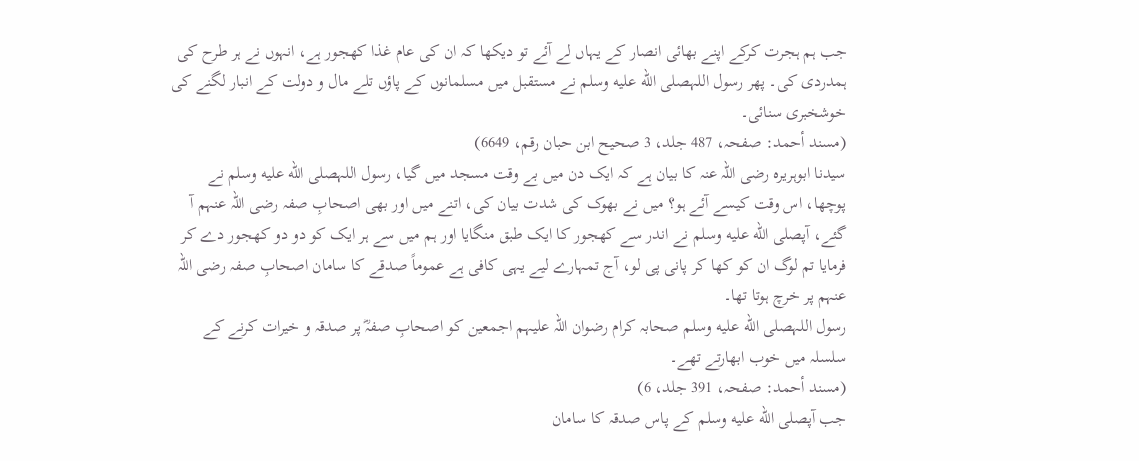جب ہم ہجرت کرکے اپنے بھائی انصار کے یہاں لے آئے تو دیکھا کہ ان کی عام غذا کھجور ہے، انہوں نے ہر طرح کی ہمدردی کی۔ پھر رسول اللہصلى الله عليه وسلم نے مستقبل میں مسلمانوں کے پاؤں تلے مال و دولت کے انبار لگنے کی خوشخبری سنائی۔
(مسند أحمد: صفحہ، 487 جلد، 3 صحیح ابن حبان رقم، 6649)
سیدنا ابوہریرہ رضی اللہ عنہ کا بیان ہے کہ ایک دن میں بے وقت مسجد میں گیا، رسول اللہصلى الله عليه وسلم نے پوچھا، اس وقت کیسے آئے ہو؟ میں نے بھوک کی شدت بیان کی، اتنے میں اور بھی اصحابِ صفہ رضی اللہ عنہم آ گئے، آپصلى الله عليه وسلم نے اندر سے کھجور کا ایک طبق منگایا اور ہم میں سے ہر ایک کو دو دو کھجور دے کر فرمایا تم لوگ ان کو کھا کر پانی پی لو، آج تمہارے لیے یہی کافی ہے عموماً صدقے کا سامان اصحابِ صفہ رضی اللہ عنہم پر خرچ ہوتا تھا۔
رسول اللہصلى الله عليه وسلم صحابہ کرام رضوان اللہ علیہم اجمعین کو اصحابِ صفہؓ پر صدقہ و خیرات کرنے کے سلسلہ میں خوب ابھارتے تھے۔
(مسند أحمد: صفحہ، 391 جلد، 6)
جب آپصلى الله عليه وسلم کے پاس صدقہ کا سامان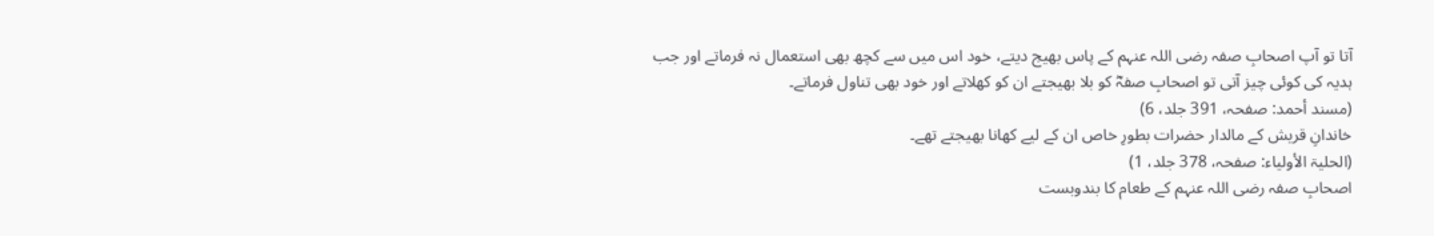آتا تو آپ اصحابِ صفہ رضی اللہ عنہم کے پاس بھیج دیتے، خود اس میں سے کچھ بھی استعمال نہ فرماتے اور جب ہدیہ کی کوئی چیز آتی تو اصحابِ صفہؓ کو بلا بھیجتے ان کو کھلاتے اور خود بھی تناول فرماتے۔
(مسند أحمد: صفحہ، 391 جلد، 6)
خاندانِ قریش کے مالدار حضرات بطورِ خاص ان کے لیے کھانا بھیجتے تھے۔
(الحلیۃ الأولیاء: صفحہ، 378 جلد، 1)
اصحابِ صفہ رضی اللہ عنہم کے طعام کا بندوبست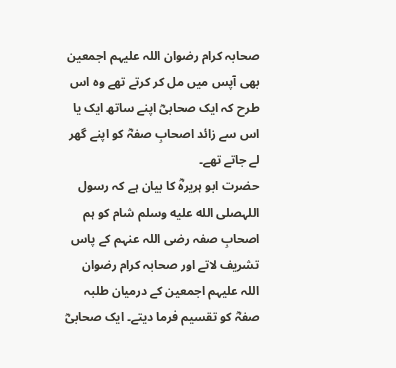صحابہ کرام رضوان اللہ علیہم اجمعین بھی آپس میں مل کر کرتے تھے وہ اس طرح کہ ایک صحابیؓ اپنے ساتھ ایک یا اس سے زائد اصحابِ صفہؓ کو اپنے گھر لے جاتے تھے۔
حضرت ابو ہریرہؓ کا بیان ہے کہ رسول اللہصلى الله عليه وسلم شام کو ہم اصحابِ صفہ رضی اللہ عنہم کے پاس تشریف لاتے اور صحابہ کرام رضوان اللہ علیہم اجمعین کے درمیان طلبہ صفہؓ کو تقسیم فرما دیتے۔ ایک صحابیؓ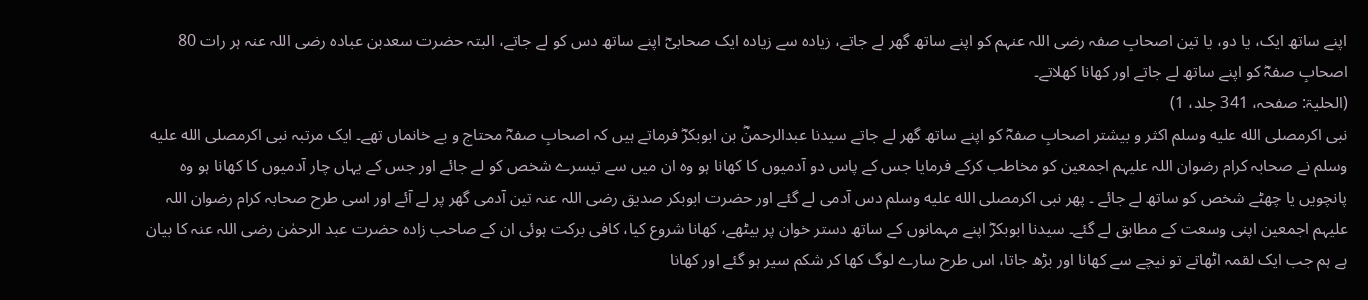اپنے ساتھ ایک، یا دو، یا تین اصحابِ صفہ رضی اللہ عنہم کو اپنے ساتھ گھر لے جاتے، زیادہ سے زیادہ ایک صحابیؓ اپنے ساتھ دس کو لے جاتے، البتہ حضرت سعدبن عبادہ رضی اللہ عنہ ہر رات 80 اصحابِ صفہؓ کو اپنے ساتھ لے جاتے اور کھانا کھلاتے۔
(الحلیۃ: صفحہ، 341 جلد، 1)
نبی اکرمصلى الله عليه وسلم اکثر و بیشتر اصحابِ صفہؓ کو اپنے ساتھ گھر لے جاتے سیدنا عبدالرحمنؓ بن ابوبکرؓ فرماتے ہیں کہ اصحابِ صفہؓ محتاج و بے خانماں تھے۔ ایک مرتبہ نبی اکرمصلى الله عليه وسلم نے صحابہ کرام رضوان اللہ علیہم اجمعین کو مخاطب کرکے فرمایا جس کے پاس دو آدمیوں کا کھانا ہو وہ ان میں سے تیسرے شخص کو لے جائے اور جس کے یہاں چار آدمیوں کا کھانا ہو وہ پانچویں یا چھٹے شخص کو ساتھ لے جائے ۔ پھر نبی اکرمصلى الله عليه وسلم دس آدمی لے گئے اور حضرت ابوبکر صدیق رضی اللہ عنہ تین آدمی گھر پر لے آئے اور اسی طرح صحابہ کرام رضوان اللہ علیہم اجمعین اپنی وسعت کے مطابق لے گئے۔ سیدنا ابوبکرؓ اپنے مہمانوں کے ساتھ دستر خوان پر بیٹھے، کھانا شروع کیا، کافی برکت ہوئی ان کے صاحب زادہ حضرت عبد الرحمٰن رضی اللہ عنہ کا بیان ہے ہم جب ایک لقمہ اٹھاتے تو نیچے سے کھانا اور بڑھ جاتا، اس طرح سارے لوگ کھا کر شکم سیر ہو گئے اور کھانا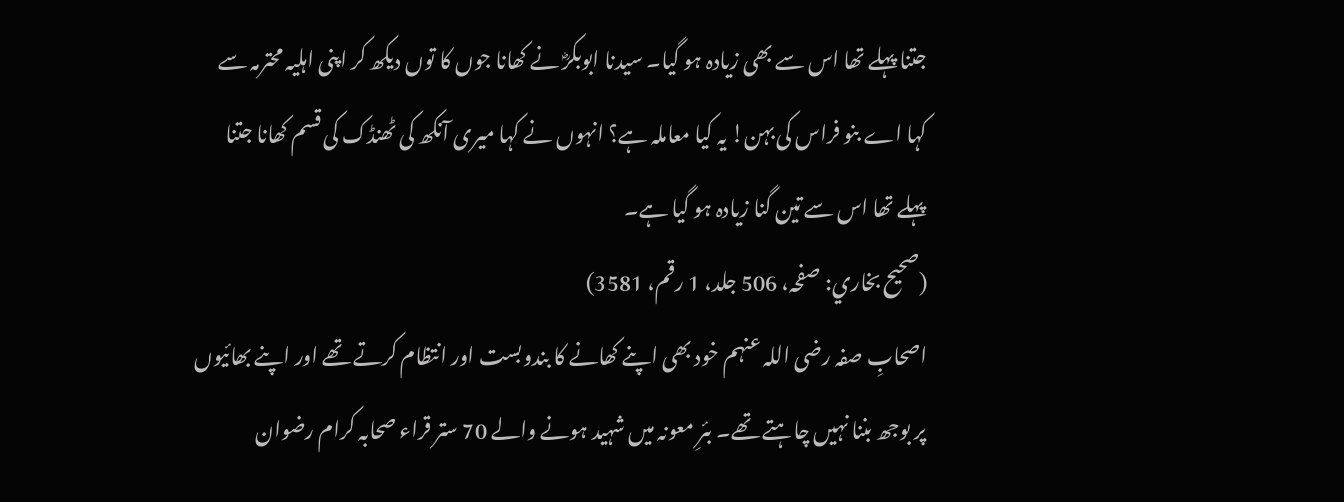جتنا پہلے تھا اس سے بھی زیادہ ہو گیا۔ سیدنا ابوبکرؓ نے کھانا جوں کا توں دیکھ کر اپنی اہلیہ محترمہ سے کہا اے بنو فراس کی بہن! یہ کیا معاملہ ہے؟ انہوں نے کہا میری آنکھ کی ٹھنڈک کی قسم کھانا جتنا پہلے تھا اس سے تین گنا زیادہ ہو گیا ہے۔
(صحیح بخاري: صفحہ، 506 جلد، 1 رقم، 3581)
اصحابِ صفہ رضی اللہ عنہم خود بھی اپنے کھانے کا بندوبست اور انتظام کرتے تھے اور اپنے بھائیوں پر بوجھ بننا نہیں چاہتے تھے۔ بئرِ معونہ میں شہید ہونے والے 70 ستر قراء صحابہ کرام رضوان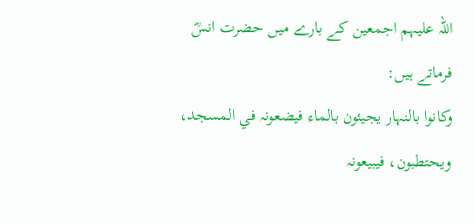اللہ علیہم اجمعین کے بارے میں حضرت انسؓ فرماتے ہیں:
وکانوا بالنہار یجیئون بالماء فیضعونہ في المسجد، ویحتطبون، فیبیعونہ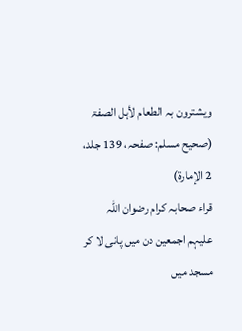ویشترون بہ الطعام لأہل الصفۃ
(صحیح مسلم: صفحہ، 139 جلد، 2 الإمارۃ)
قراء صحابہ کرام رضوان اللہ علیہم اجمعین دن میں پانی لا کر مسجد میں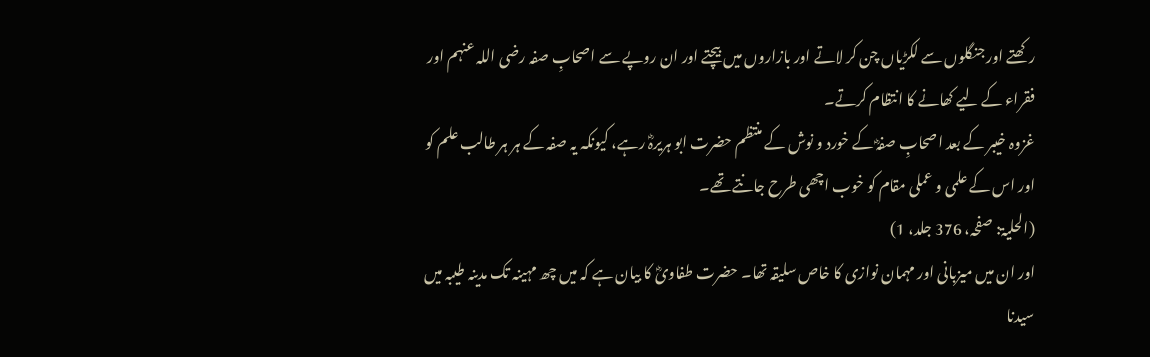رکھتے اور جنگلوں سے لکڑیاں چن کر لاتے اور بازاروں میں بیچتے اور ان روپے سے اصحابِ صفہ رضی اللہ عنہم اور فقراء کے لیے کھانے کا انتظام کرتے۔
غزوہ خیبر کے بعد اصحابِ صفہؓ کے خورد و نوش کے منتظم حضرت ابو ہریرہؓ رہے، کیونکہ یہ صفہ کے ہر ہر طالب علم کو اور اس کے علمی و عملی مقام کو خوب اچھی طرح جانتے تھے۔
(الحلیۃ: صفحہ، 376 جلد، 1)
اور ان میں میزبانی اور مہمان نوازی کا خاص سلیقہ تھا۔ حضرت طفاویؓ کا بیان ہے کہ میں چھ مہینہ تک مدینہ طیبہ میں سیدنا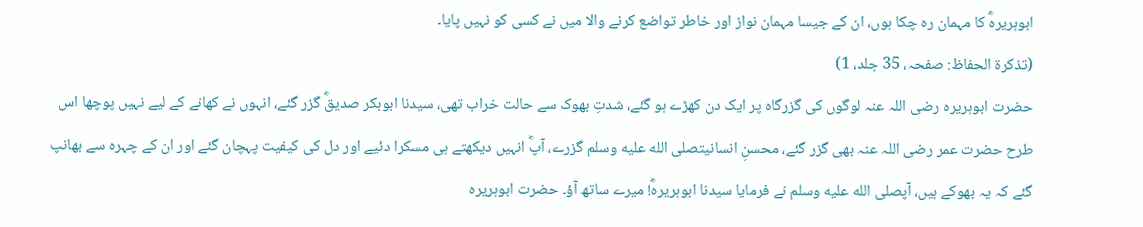ابوہریرہؓ کا مہمان رہ چکا ہوں، ان کے جیسا مہمان نواز اور خاطر تواضع کرنے والا میں نے کسی کو نہیں پایا۔
(تذکرۃ الحفاظ: صفحہ، 35 جلد، 1)
حضرت ابوہریرہ رضی اللہ عنہ لوگوں کی گزرگاہ پر ایک دن کھڑے ہو گئے، شدتِ بھوک سے حالت خراب تھی، سیدنا ابوبکر صدیقؓ گزر گئے، انہوں نے کھانے کے لیے نہیں پوچھا اس طرح حضرت عمر رضی اللہ عنہ بھی گزر گئے، محسنِ انسانیتصلى الله عليه وسلم گزرے، آپؓ انہیں دیکھتے ہی مسکرا دئیے اور دل کی کیفیت پہچان گئے اور ان کے چہرہ سے بھانپ گئے کہ یہ بھوکے ہیں، آپصلى الله عليه وسلم نے فرمایا سیدنا ابوہریرہؓ! میرے ساتھ آؤ۔ حضرت ابوہریرہ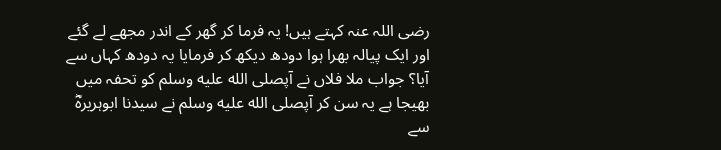رضی اللہ عنہ کہتے ہیں! یہ فرما کر گھر کے اندر مجھے لے گئے اور ایک پیالہ بھرا ہوا دودھ دیکھ کر فرمایا یہ دودھ کہاں سے آیا؟ جواب ملا فلاں نے آپصلى الله عليه وسلم کو تحفہ میں بھیجا ہے یہ سن کر آپصلى الله عليه وسلم نے سیدنا ابوہریرہؓ سے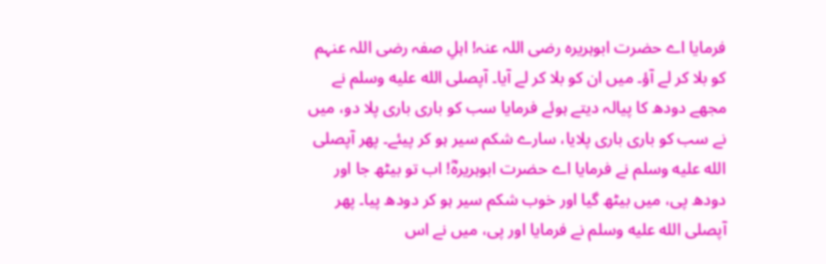فرمایا اے حضرت ابوہریرہ رضی اللہ عنہ! اہلِ صفہ رضی اللہ عنہم کو بلا کر لے آؤ۔ میں ان کو بلا کر لے آیا۔ آپصلى الله عليه وسلم نے مجھے دودھ کا پیالہ دیتے ہوئے فرمایا سب کو باری باری پلا دو، میں نے سب کو باری باری پلایا، سارے شکم سیر ہو کر پیئے۔ پھر آپصلى الله عليه وسلم نے فرمایا اے حضرت ابوہریرہؓ! اب تو بیٹھ جا اور دودھ پی، میں بیٹھ گیا اور خوب شکم سیر ہو کر دودھ پیا۔ پھر آپصلى الله عليه وسلم نے فرمایا اور پی، میں نے اس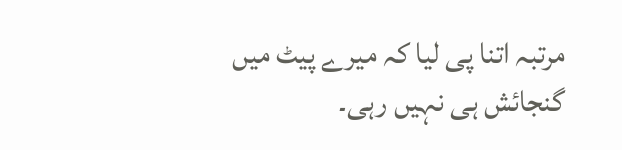مرتبہ اتنا پی لیا کہ میرے پیٹ میں گنجائش ہی نہیں رہی۔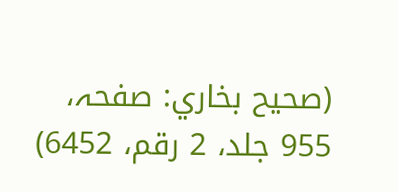(صحیح بخاري: صفحہ، 955 جلد، 2 رقم، 6452)